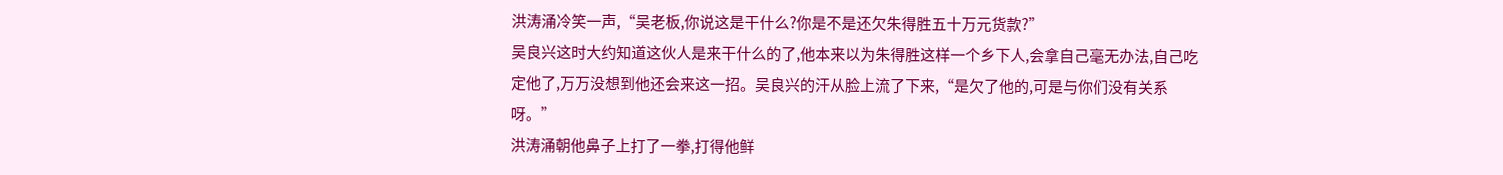洪涛涌冷笑一声,“吴老板,你说这是干什么?你是不是还欠朱得胜五十万元货款?”
吴良兴这时大约知道这伙人是来干什么的了,他本来以为朱得胜这样一个乡下人,会拿自己毫无办法,自己吃定他了,万万没想到他还会来这一招。吴良兴的汗从脸上流了下来,“是欠了他的,可是与你们没有关系呀。”
洪涛涌朝他鼻子上打了一拳,打得他鲜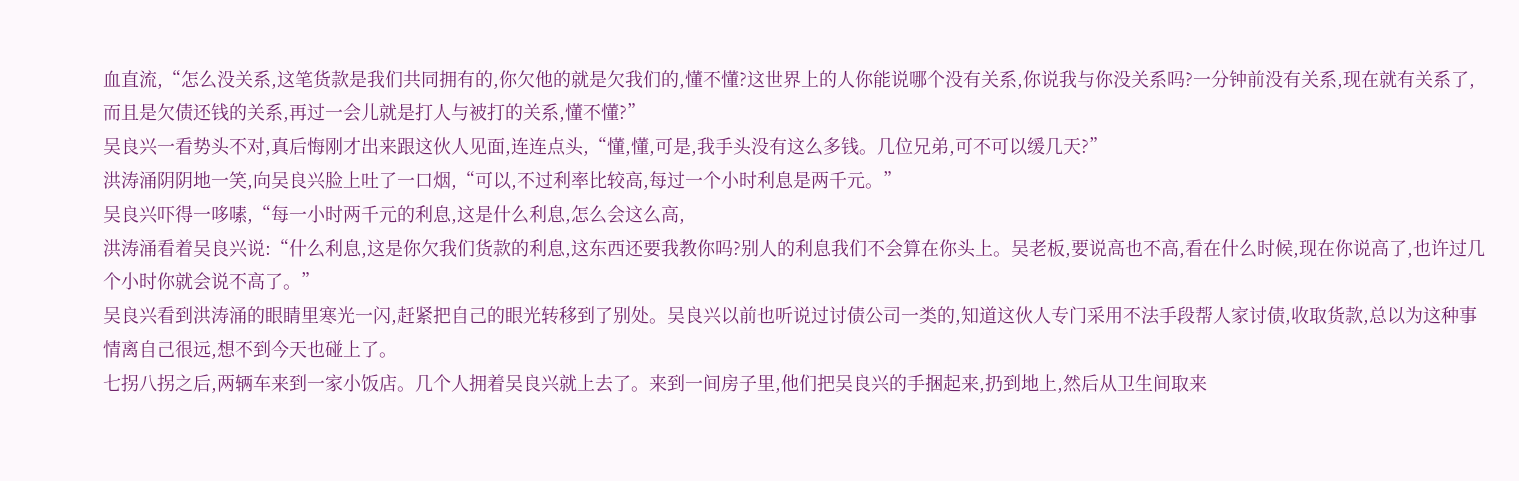血直流,“怎么没关系,这笔货款是我们共同拥有的,你欠他的就是欠我们的,懂不懂?这世界上的人你能说哪个没有关系,你说我与你没关系吗?一分钟前没有关系,现在就有关系了,而且是欠债还钱的关系,再过一会儿就是打人与被打的关系,懂不懂?”
吴良兴一看势头不对,真后悔刚才出来跟这伙人见面,连连点头,“懂,懂,可是,我手头没有这么多钱。几位兄弟,可不可以缓几天?”
洪涛涌阴阴地一笑,向吴良兴脸上吐了一口烟,“可以,不过利率比较高,每过一个小时利息是两千元。”
吴良兴吓得一哆嗉,“每一小时两千元的利息,这是什么利息,怎么会这么高,
洪涛涌看着吴良兴说:“什么利息,这是你欠我们货款的利息,这东西还要我教你吗?别人的利息我们不会算在你头上。吴老板,要说高也不高,看在什么时候,现在你说高了,也许过几个小时你就会说不高了。”
吴良兴看到洪涛涌的眼睛里寒光一闪,赶紧把自己的眼光转移到了别处。吴良兴以前也听说过讨债公司一类的,知道这伙人专门采用不法手段帮人家讨债,收取货款,总以为这种事情离自己很远,想不到今天也碰上了。
七拐八拐之后,两辆车来到一家小饭店。几个人拥着吴良兴就上去了。来到一间房子里,他们把吴良兴的手捆起来,扔到地上,然后从卫生间取来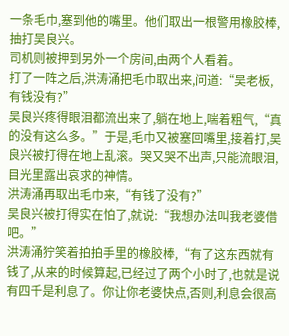一条毛巾,塞到他的嘴里。他们取出一根警用橡胶棒,抽打吴良兴。
司机则被押到另外一个房间,由两个人看着。
打了一阵之后,洪涛涌把毛巾取出来,问道:“吴老板,有钱没有?”
吴良兴疼得眼泪都流出来了,躺在地上,喘着粗气,“真的没有这么多。”于是,毛巾又被塞回嘴里,接着打,吴良兴被打得在地上乱滚。哭又哭不出声,只能流眼泪,目光里露出哀求的神情。
洪涛涌再取出毛巾来,“有钱了没有?”
吴良兴被打得实在怕了,就说:“我想办法叫我老婆借吧。”
洪涛涌狞笑着拍拍手里的橡胶棒,“有了这东西就有钱了,从来的时候算起,已经过了两个小时了,也就是说有四千是利息了。你让你老婆快点,否则,利息会很高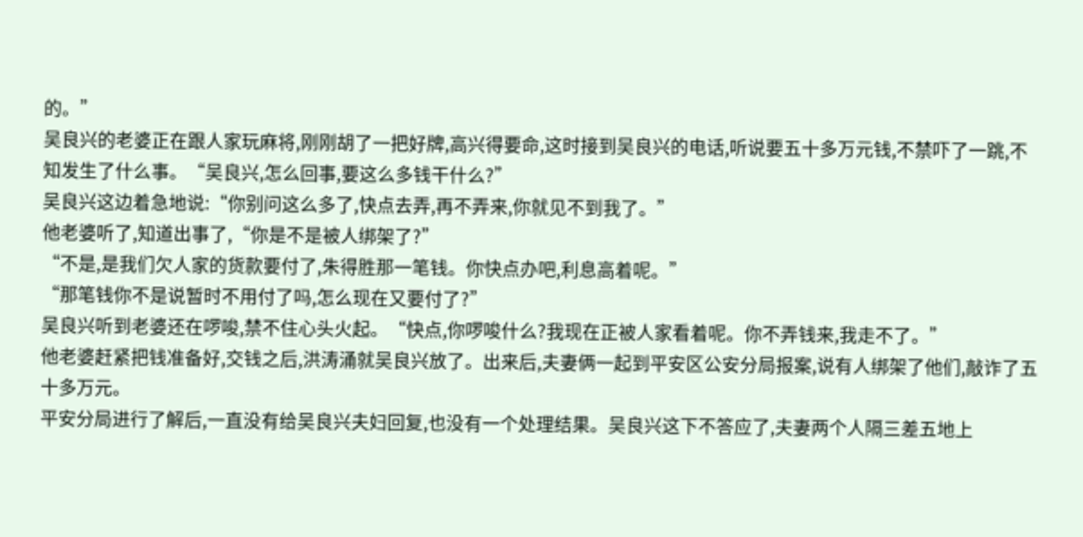的。”
吴良兴的老婆正在跟人家玩麻将,刚刚胡了一把好牌,高兴得要命,这时接到吴良兴的电话,听说要五十多万元钱,不禁吓了一跳,不知发生了什么事。“吴良兴,怎么回事,要这么多钱干什么?”
吴良兴这边着急地说:“你别问这么多了,快点去弄,再不弄来,你就见不到我了。”
他老婆听了,知道出事了,“你是不是被人绑架了?”
“不是,是我们欠人家的货款要付了,朱得胜那一笔钱。你快点办吧,利息高着呢。”
“那笔钱你不是说暂时不用付了吗,怎么现在又要付了?”
吴良兴听到老婆还在啰唆,禁不住心头火起。“快点,你啰唆什么?我现在正被人家看着呢。你不弄钱来,我走不了。”
他老婆赶紧把钱准备好,交钱之后,洪涛涌就吴良兴放了。出来后,夫妻俩一起到平安区公安分局报案,说有人绑架了他们,敲诈了五十多万元。
平安分局进行了解后,一直没有给吴良兴夫妇回复,也没有一个处理结果。吴良兴这下不答应了,夫妻两个人隔三差五地上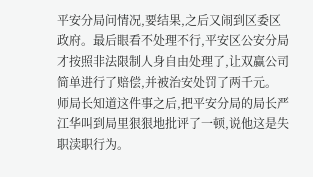平安分局问情况,要结果,之后又闹到区委区政府。最后眼看不处理不行,平安区公安分局才按照非法限制人身自由处理了,让双赢公司简单进行了赔偿,并被治安处罚了两千元。
师局长知道这件事之后,把平安分局的局长严江华叫到局里狠狠地批评了一顿,说他这是失职渎职行为。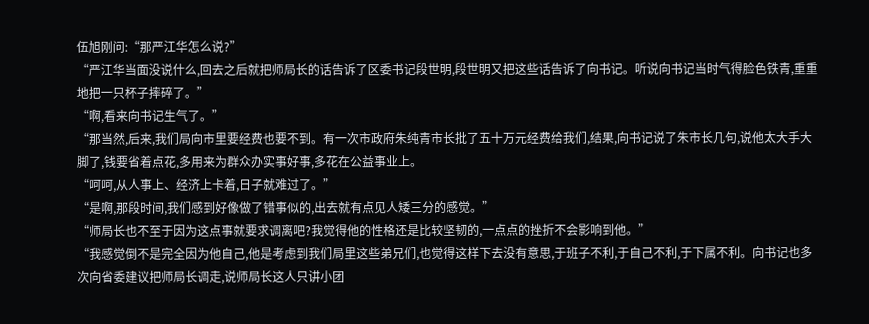伍旭刚问:“那严江华怎么说?”
“严江华当面没说什么,回去之后就把师局长的话告诉了区委书记段世明,段世明又把这些话告诉了向书记。听说向书记当时气得脸色铁青,重重地把一只杯子摔碎了。”
“啊,看来向书记生气了。”
“那当然,后来,我们局向市里要经费也要不到。有一次市政府朱纯青市长批了五十万元经费给我们,结果,向书记说了朱市长几句,说他太大手大脚了,钱要省着点花,多用来为群众办实事好事,多花在公益事业上。
“呵呵,从人事上、经济上卡着,日子就难过了。”
“是啊,那段时间,我们感到好像做了错事似的,出去就有点见人矮三分的感觉。”
“师局长也不至于因为这点事就要求调离吧?我觉得他的性格还是比较坚韧的,一点点的挫折不会影响到他。”
“我感觉倒不是完全因为他自己,他是考虑到我们局里这些弟兄们,也觉得这样下去没有意思,于班子不利,于自己不利,于下属不利。向书记也多次向省委建议把师局长调走,说师局长这人只讲小团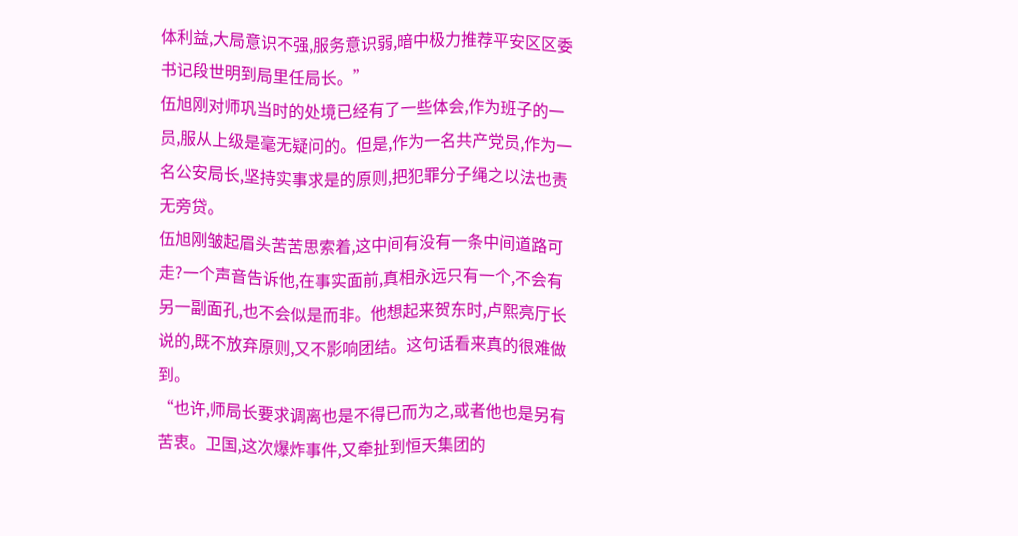体利益,大局意识不强,服务意识弱,暗中极力推荐平安区区委书记段世明到局里任局长。”
伍旭刚对师巩当时的处境已经有了一些体会,作为班子的一员,服从上级是毫无疑问的。但是,作为一名共产党员,作为一名公安局长,坚持实事求是的原则,把犯罪分子绳之以法也责无旁贷。
伍旭刚皱起眉头苦苦思索着,这中间有没有一条中间道路可走?一个声音告诉他,在事实面前,真相永远只有一个,不会有另一副面孔,也不会似是而非。他想起来贺东时,卢熙亮厅长说的,既不放弃原则,又不影响团结。这句话看来真的很难做到。
“也许,师局长要求调离也是不得已而为之,或者他也是另有苦衷。卫国,这次爆炸事件,又牵扯到恒天集团的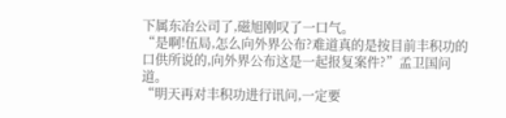下属东冶公司了,磁旭刚叹了一口气。
“是啊!伍局,怎么向外界公布?难道真的是按目前丰积功的口供所说的,向外界公布这是一起报复案件?”孟卫国问道。
“明天再对丰积功进行讯问,一定要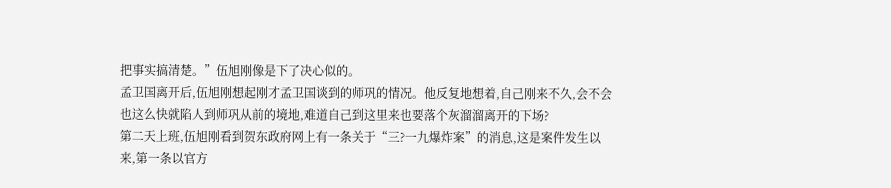把事实搞清楚。”伍旭刚像是下了决心似的。
孟卫国离开后,伍旭刚想起刚才孟卫国谈到的师巩的情况。他反复地想着,自己刚来不久,会不会也这么快就陷人到师巩从前的境地,难道自己到这里来也要落个灰溜溜离开的下场?
第二天上班,伍旭刚看到贺东政府网上有一条关于“三?一九爆炸案”的消息,这是案件发生以来,第一条以官方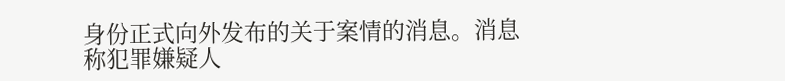身份正式向外发布的关于案情的消息。消息称犯罪嫌疑人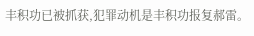丰积功已被抓获,犯罪动机是丰积功报复郝雷。